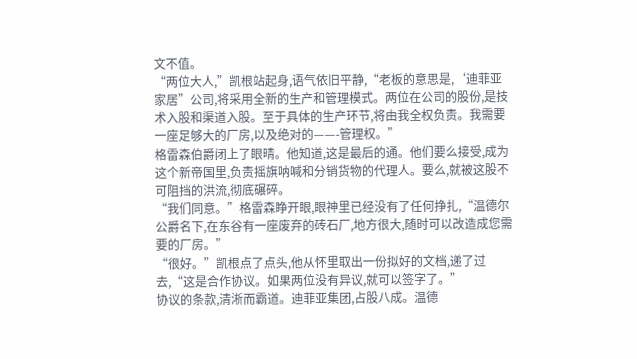文不值。
“两位大人,”凯根站起身,语气依旧平静,“老板的意思是,‘迪菲亚家居”公司,将采用全新的生产和管理模式。两位在公司的股份,是技术入股和渠道入股。至于具体的生产环节,将由我全权负责。我需要一座足够大的厂房,以及绝对的——-管理权。”
格雷森伯爵闭上了眼晴。他知道,这是最后的通。他们要么接受,成为这个新帝国里,负责摇旗呐喊和分销货物的代理人。要么,就被这股不可阻挡的洪流,彻底碾碎。
“我们同意。”格雷森睁开眼,眼神里已经没有了任何挣扎,“温德尔公爵名下,在东谷有一座废弃的砖石厂,地方很大,随时可以改造成您需要的厂房。”
“很好。”凯根点了点头,他从怀里取出一份拟好的文档,递了过去,“这是合作协议。如果两位没有异议,就可以签字了。”
协议的条款,清淅而霸道。迪菲亚集团,占股八成。温德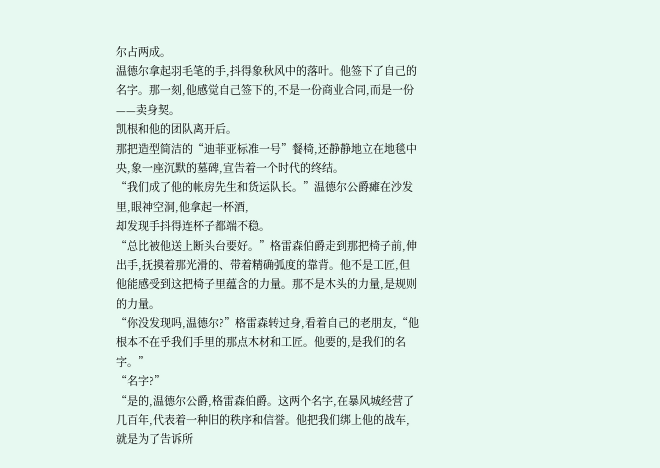尔占两成。
温德尔拿起羽毛笔的手,抖得象秋风中的落叶。他签下了自己的名字。那一刻,他感觉自己签下的,不是一份商业合同,而是一份——卖身契。
凯根和他的团队离开后。
那把造型简洁的“迪菲亚标准一号”餐椅,还静静地立在地毯中央,象一座沉默的墓碑,宣告着一个时代的终结。
“我们成了他的帐房先生和货运队长。”温德尔公爵瘫在沙发里,眼神空洞,他拿起一杯酒,
却发现手抖得连杯子都端不稳。
“总比被他送上断头台要好。”格雷森伯爵走到那把椅子前,伸出手,抚摸着那光滑的、带着精确弧度的靠背。他不是工匠,但他能感受到这把椅子里蕴含的力量。那不是木头的力量,是规则的力量。
“你没发现吗,温德尔?”格雷森转过身,看着自己的老朋友,“他根本不在乎我们手里的那点木材和工匠。他要的,是我们的名字。”
“名字?”
“是的,温德尔公爵,格雷森伯爵。这两个名字,在暴风城经营了几百年,代表着一种旧的秩序和信誉。他把我们绑上他的战车,就是为了告诉所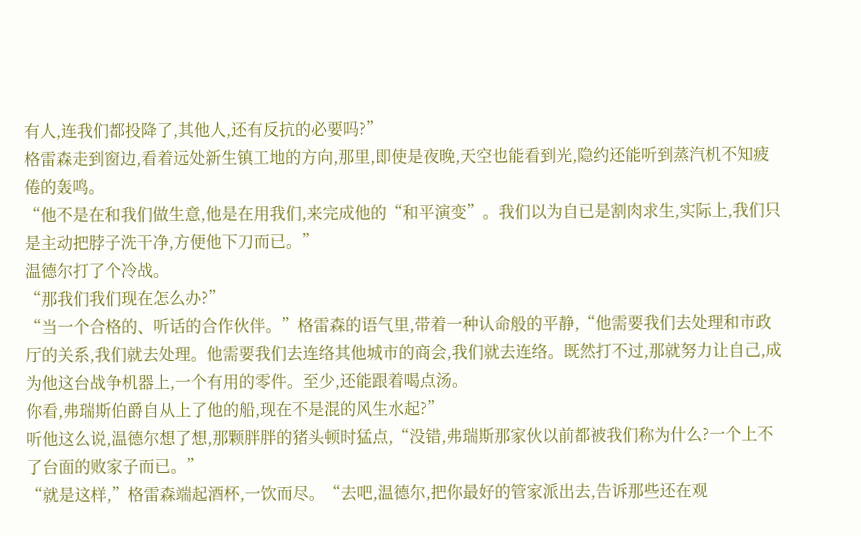有人,连我们都投降了,其他人,还有反抗的必要吗?”
格雷森走到窗边,看着远处新生镇工地的方向,那里,即使是夜晚,天空也能看到光,隐约还能听到蒸汽机不知疲倦的轰鸣。
“他不是在和我们做生意,他是在用我们,来完成他的“和平演变”。我们以为自已是割肉求生,实际上,我们只是主动把脖子洗干净,方便他下刀而已。”
温德尔打了个冷战。
“那我们我们现在怎么办?”
“当一个合格的、听话的合作伙伴。”格雷森的语气里,带着一种认命般的平静,“他需要我们去处理和市政厅的关系,我们就去处理。他需要我们去连络其他城市的商会,我们就去连络。既然打不过,那就努力让自己,成为他这台战争机器上,一个有用的零件。至少,还能跟着喝点汤。
你看,弗瑞斯伯爵自从上了他的船,现在不是混的风生水起?”
听他这么说,温德尔想了想,那颗胖胖的猪头顿时猛点,“没错,弗瑞斯那家伙以前都被我们称为什么?一个上不了台面的败家子而已。”
“就是这样,”格雷森端起酒杯,一饮而尽。“去吧,温德尔,把你最好的管家派出去,告诉那些还在观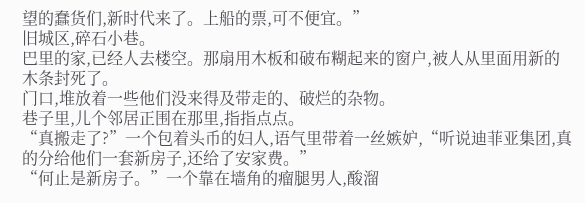望的蠢货们,新时代来了。上船的票,可不便宜。”
旧城区,碎石小巷。
巴里的家,已经人去楼空。那扇用木板和破布糊起来的窗户,被人从里面用新的木条封死了。
门口,堆放着一些他们没来得及带走的、破烂的杂物。
巷子里,儿个邻居正围在那里,指指点点。
“真搬走了?”一个包着头币的妇人,语气里带着一丝嫉妒,“听说迪菲亚集团,真的分给他们一套新房子,还给了安家费。”
“何止是新房子。”一个靠在墙角的瘤腿男人,酸溜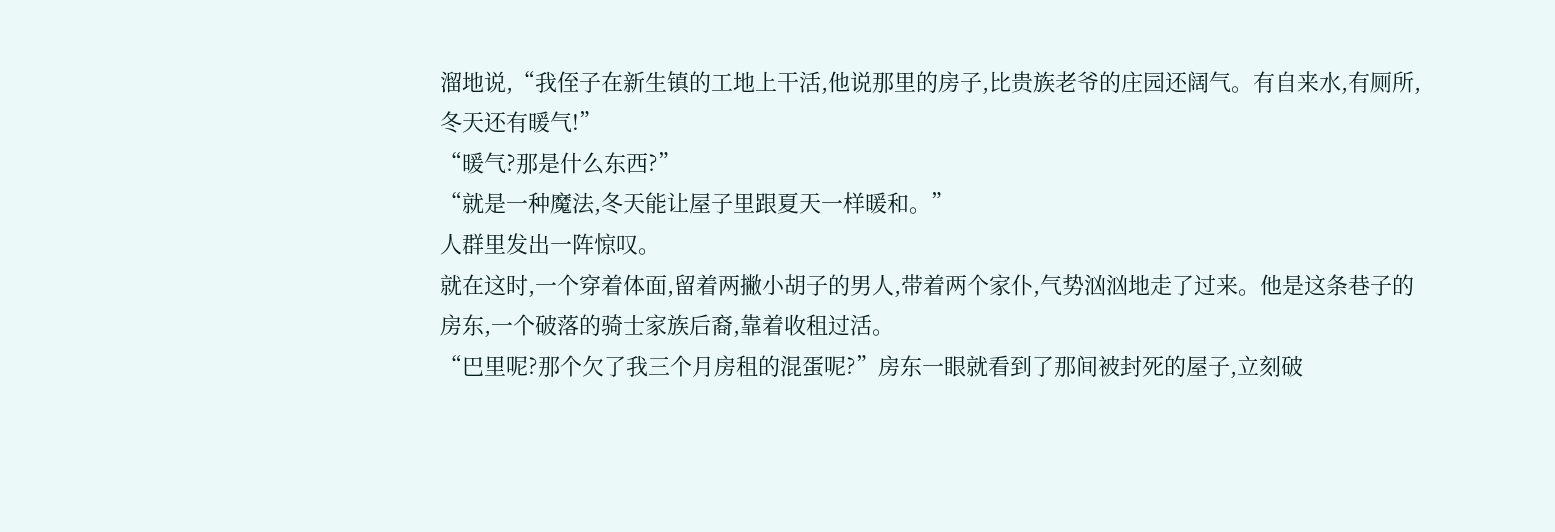溜地说,“我侄子在新生镇的工地上干活,他说那里的房子,比贵族老爷的庄园还阔气。有自来水,有厕所,冬天还有暖气!”
“暖气?那是什么东西?”
“就是一种魔法,冬天能让屋子里跟夏天一样暖和。”
人群里发出一阵惊叹。
就在这时,一个穿着体面,留着两撇小胡子的男人,带着两个家仆,气势汹汹地走了过来。他是这条巷子的房东,一个破落的骑士家族后裔,靠着收租过活。
“巴里呢?那个欠了我三个月房租的混蛋呢?”房东一眼就看到了那间被封死的屋子,立刻破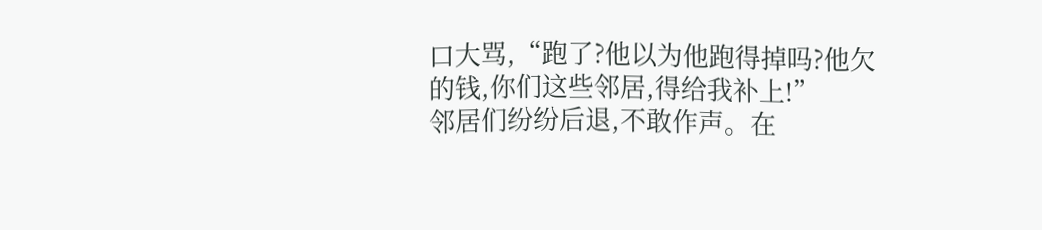口大骂,“跑了?他以为他跑得掉吗?他欠的钱,你们这些邻居,得给我补上!”
邻居们纷纷后退,不敢作声。在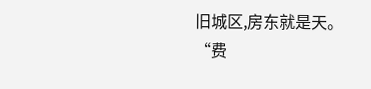旧城区,房东就是天。
“费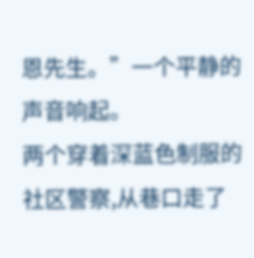恩先生。”一个平静的声音响起。
两个穿着深蓝色制服的社区警察,从巷口走了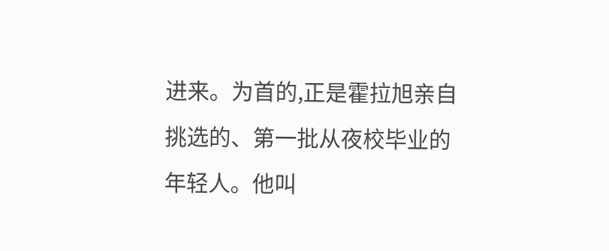进来。为首的,正是霍拉旭亲自挑选的、第一批从夜校毕业的年轻人。他叫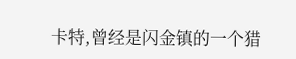卡特,曾经是闪金镇的一个猎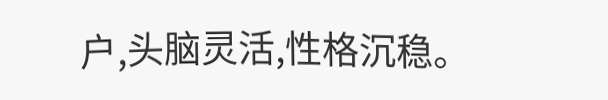户,头脑灵活,性格沉稳。